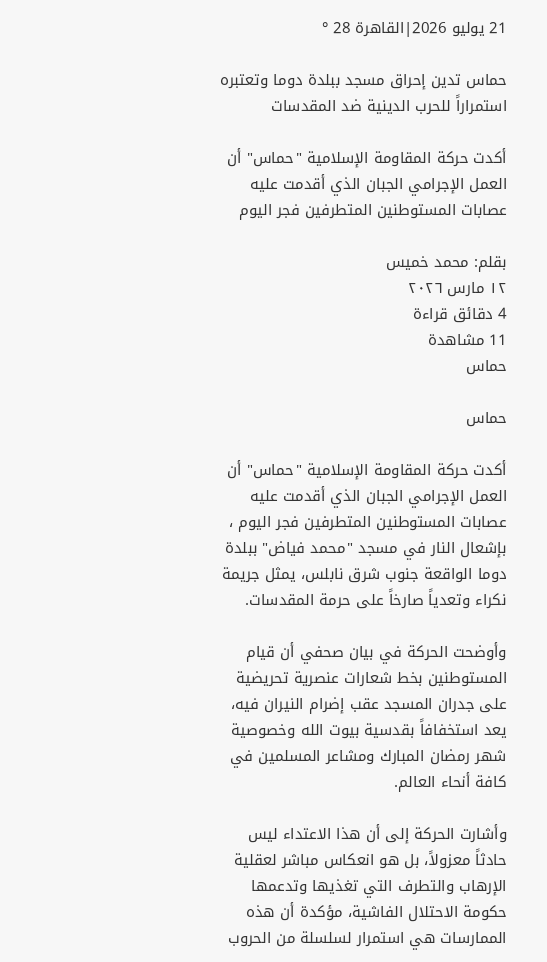21 يوليو 2026|القاهرة 28 °

حماس تدين إحراق مسجد ببلدة دوما وتعتبره استمراراً للحرب الدينية ضد المقدسات

أكدت حركة المقاومة الإسلامية "حماس" أن العمل الإجرامي الجبان الذي أقدمت عليه عصابات المستوطنين المتطرفين فجر اليوم

بقلم: محمد خميس
١٢ مارس ٢٠٢٦
4 دقائق قراءة
11 مشاهدة
حماس

حماس

أكدت حركة المقاومة الإسلامية "حماس" أن العمل الإجرامي الجبان الذي أقدمت عليه عصابات المستوطنين المتطرفين فجر اليوم ، بإشعال النار في مسجد "محمد فياض" ببلدة دوما الواقعة جنوب شرق نابلس، يمثل جريمة نكراء وتعدياً صارخاً على حرمة المقدسات.

وأوضحت الحركة في بيان صحفي أن قيام المستوطنين بخط شعارات عنصرية تحريضية على جدران المسجد عقب إضرام النيران فيه، يعد استخفافاً بقدسية بيوت الله وخصوصية شهر رمضان المبارك ومشاعر المسلمين في كافة أنحاء العالم.

وأشارت الحركة إلى أن هذا الاعتداء ليس حادثاً معزولاً، بل هو انعكاس مباشر لعقلية الإرهاب والتطرف التي تغذيها وتدعمها حكومة الاحتلال الفاشية، مؤكدة أن هذه الممارسات هي استمرار لسلسلة من الحروب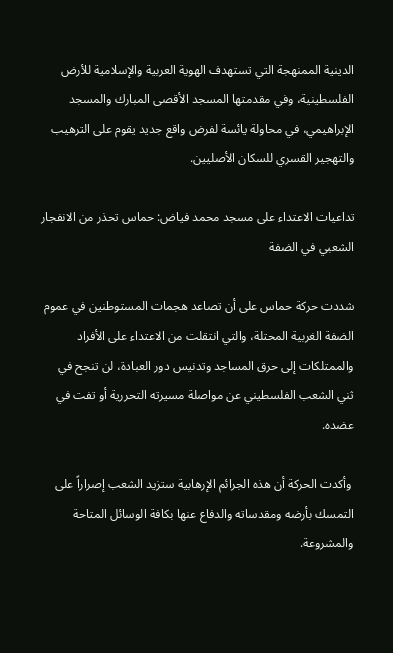الدينية الممنهجة التي تستهدف الهوية العربية والإسلامية للأرض الفلسطينية، وفي مقدمتها المسجد الأقصى المبارك والمسجد الإبراهيمي، في محاولة يائسة لفرض واقع جديد يقوم على الترهيب والتهجير القسري للسكان الأصليين.

تداعيات الاعتداء على مسجد محمد فياض: حماس تحذر من الانفجار الشعبي في الضفة

شددت حركة حماس على أن تصاعد هجمات المستوطنين في عموم الضفة الغربية المحتلة، والتي انتقلت من الاعتداء على الأفراد والممتلكات إلى حرق المساجد وتدنيس دور العبادة، لن تنجح في ثني الشعب الفلسطيني عن مواصلة مسيرته التحررية أو تفت في عضده.

 وأكدت الحركة أن هذه الجرائم الإرهابية ستزيد الشعب إصراراً على التمسك بأرضه ومقدساته والدفاع عنها بكافة الوسائل المتاحة والمشروعة.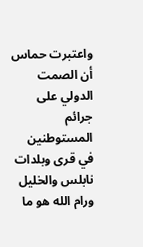واعتبرت حماس أن الصمت الدولي على جرائم المستوطنين في قرى وبلدات نابلس والخليل ورام الله هو ما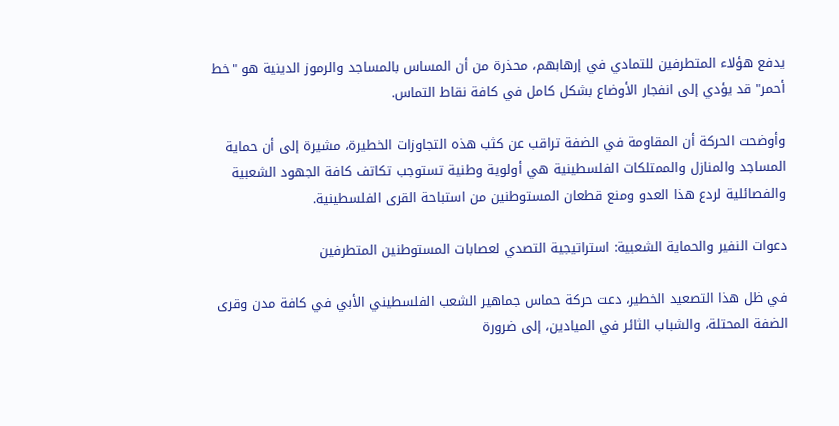يدفع هؤلاء المتطرفين للتمادي في إرهابهم، محذرة من أن المساس بالمساجد والرموز الدينية هو "خط أحمر" قد يؤدي إلى انفجار الأوضاع بشكل كامل في كافة نقاط التماس.

وأوضحت الحركة أن المقاومة في الضفة تراقب عن كثب هذه التجاوزات الخطيرة، مشيرة إلى أن حماية المساجد والمنازل والممتلكات الفلسطينية هي أولوية وطنية تستوجب تكاتف كافة الجهود الشعبية والفصائلية لردع هذا العدو ومنع قطعان المستوطنين من استباحة القرى الفلسطينية.

دعوات النفير والحماية الشعبية: استراتيجية التصدي لعصابات المستوطنين المتطرفين

في ظل هذا التصعيد الخطير، دعت حركة حماس جماهير الشعب الفلسطيني الأبي في كافة مدن وقرى الضفة المحتلة، والشباب الثائر في الميادين، إلى ضرورة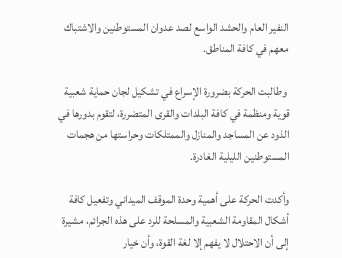النفير العام والحشد الواسع لصد عدوان المستوطنين والاشتباك معهم في كافة المناطق.

 وطالبت الحركة بضرورة الإسراع في تشكيل لجان حماية شعبية قوية ومنظمة في كافة البلدات والقرى المتضررة، لتقوم بدورها في الذود عن المساجد والمنازل والممتلكات وحراستها من هجمات المستوطنين الليلية الغادرة.

وأكدت الحركة على أهمية وحدة الموقف الميداني وتفعيل كافة أشكال المقاومة الشعبية والمسلحة للرد على هذه الجرائم، مشيرة إلى أن الاحتلال لا يفهم إلا لغة القوة، وأن خيار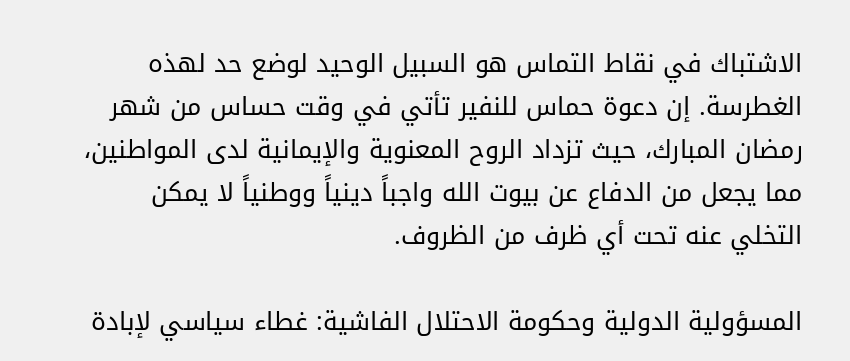الاشتباك في نقاط التماس هو السبيل الوحيد لوضع حد لهذه الغطرسة. إن دعوة حماس للنفير تأتي في وقت حساس من شهر رمضان المبارك، حيث تزداد الروح المعنوية والإيمانية لدى المواطنين، مما يجعل من الدفاع عن بيوت الله واجباً دينياً ووطنياً لا يمكن التخلي عنه تحت أي ظرف من الظروف.

المسؤولية الدولية وحكومة الاحتلال الفاشية: غطاء سياسي لإبادة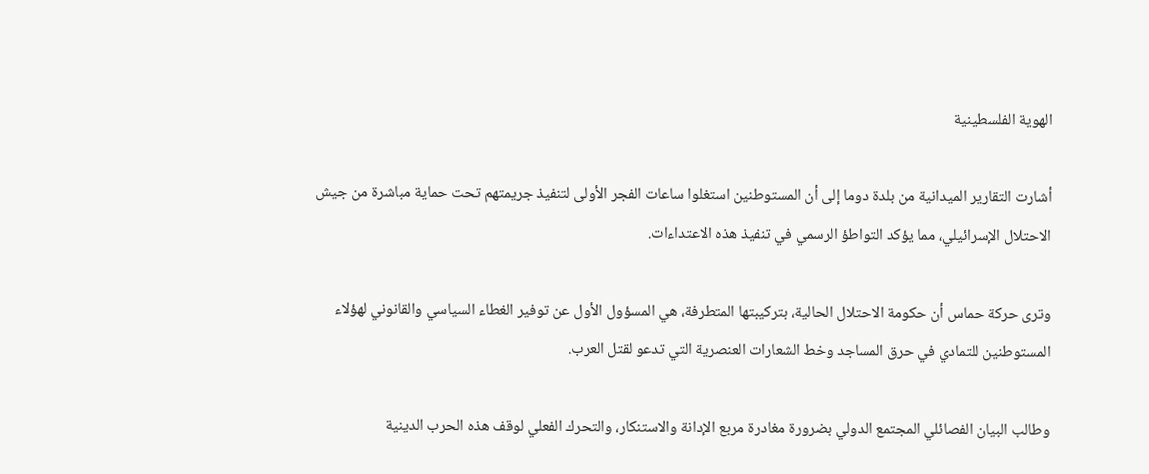الهوية الفلسطينية

أشارت التقارير الميدانية من بلدة دوما إلى أن المستوطنين استغلوا ساعات الفجر الأولى لتنفيذ جريمتهم تحت حماية مباشرة من جيش الاحتلال الإسرائيلي، مما يؤكد التواطؤ الرسمي في تنفيذ هذه الاعتداءات.

وترى حركة حماس أن حكومة الاحتلال الحالية، بتركيبتها المتطرفة، هي المسؤول الأول عن توفير الغطاء السياسي والقانوني لهؤلاء المستوطنين للتمادي في حرق المساجد وخط الشعارات العنصرية التي تدعو لقتل العرب.

وطالب البيان الفصائلي المجتمع الدولي بضرورة مغادرة مربع الإدانة والاستنكار، والتحرك الفعلي لوقف هذه الحرب الدينية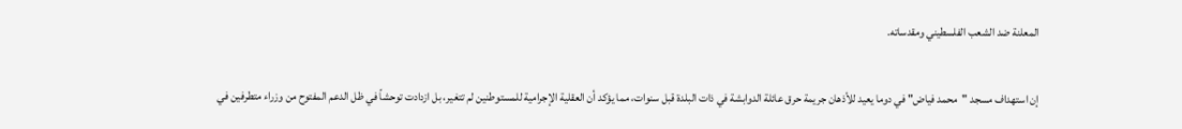المعلنة ضد الشعب الفلسطيني ومقدساته.

إن استهداف مسجد "محمد فياض" في دوما يعيد للأذهان جريمة حرق عائلة الدوابشة في ذات البلدة قبل سنوات، مما يؤكد أن العقلية الإجرامية للمستوطنين لم تتغير، بل ازدادت توحشاً في ظل الدعم المفتوح من وزراء متطرفين في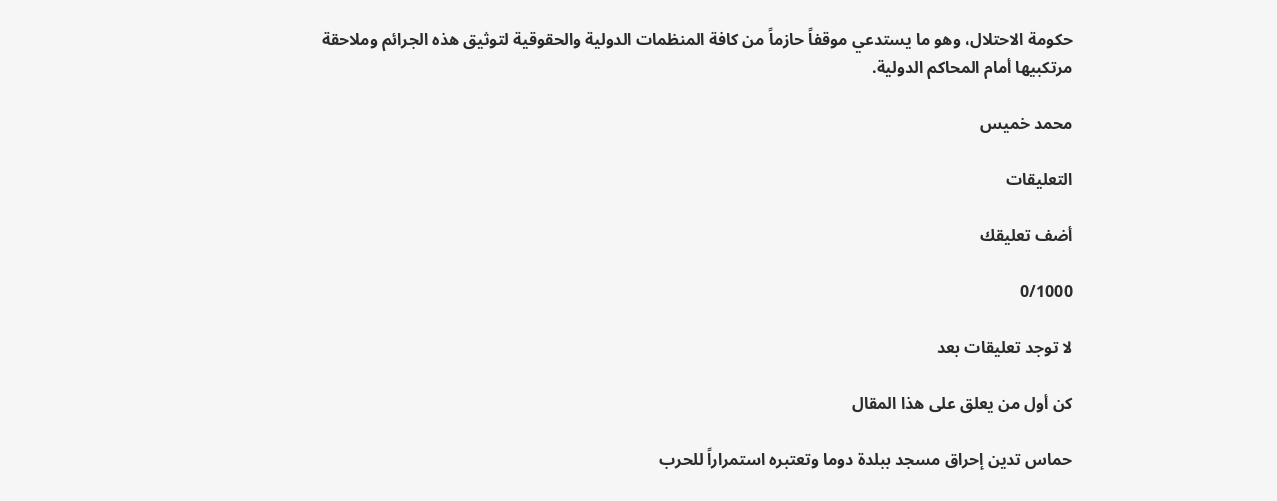حكومة الاحتلال، وهو ما يستدعي موقفاً حازماً من كافة المنظمات الدولية والحقوقية لتوثيق هذه الجرائم وملاحقة مرتكبيها أمام المحاكم الدولية.

محمد خميس

التعليقات

أضف تعليقك

0/1000

لا توجد تعليقات بعد

كن أول من يعلق على هذا المقال

حماس تدين إحراق مسجد ببلدة دوما وتعتبره استمراراً للحرب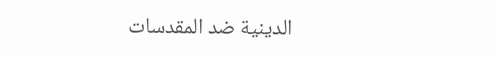الدينية ضد المقدسات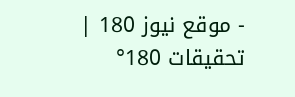- موقع نيوز 180 | تحقيقات 180°